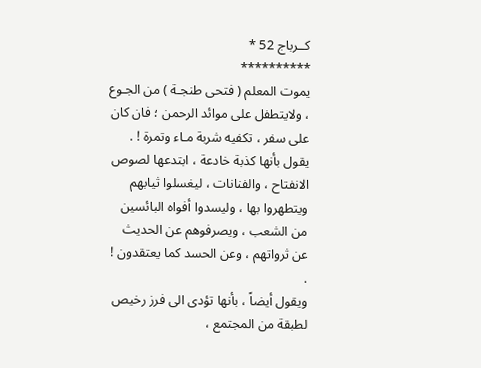كــرباج 52 *
**********
يموت المعلم ( فتحى طنجـة ) من الجـوع ، ولايتطفل على موائد الرحمن ؛ فان كان على سفر ، تكفيه شربة مـاء وتمرة ! .
يقول بأنها كذبة خادعة ، ابتدعها لصوص الانفتاح ، والفنانات ، ليغسلوا ثيابهم ويتطهروا بها ، وليسدوا أفواه البائسين من الشعب ، ويصرفوهم عن الحديث عن ثرواتهم ، وعن الحسد كما يعتقدون ! .
ويقول أيضاً ، بأنها تؤدى الى فرز رخيص لطبقة من المجتمع ،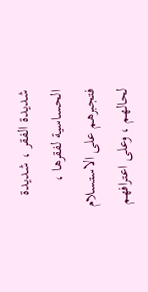شديدة الفقر ، شديدة الحساسية لفقرها ، فتجبرهم على الاستسلام لحالهم ، وعلى اعترافهم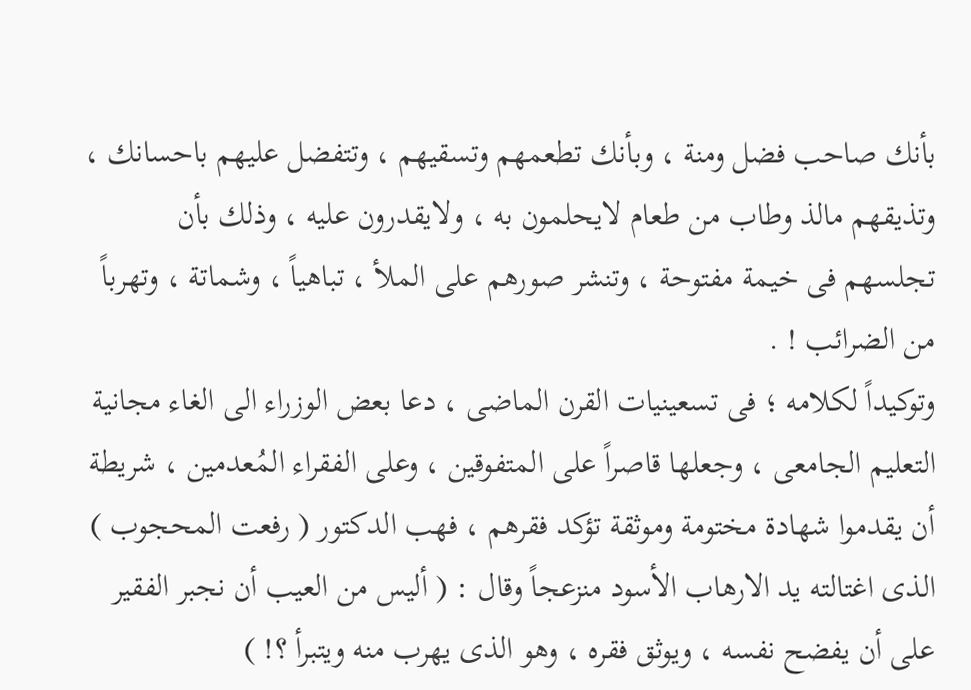بأنك صاحب فضل ومنة ، وبأنك تطعمهم وتسقيهم ، وتتفضل عليهم باحسانك ، وتذيقهم مالذ وطاب من طعام لايحلمون به ، ولايقدرون عليه ، وذلك بأن تجلسهم فى خيمة مفتوحة ، وتنشر صورهم على الملأ ، تباهياً ، وشماتة ، وتهرباً من الضرائب ! .
وتوكيداً لكلامه ؛ فى تسعينيات القرن الماضى ، دعا بعض الوزراء الى الغاء مجانية التعليم الجامعى ، وجعلها قاصراً على المتفوقين ، وعلى الفقراء المُعدمين ، شريطة أن يقدموا شهادة مختومة وموثقة تؤكد فقرهم ، فهب الدكتور ( رفعت المحجوب ) الذى اغتالته يد الارهاب الأسود منزعجاً وقال : ( أليس من العيب أن نجبر الفقير على أن يفضح نفسه ، ويوثق فقره ، وهو الذى يهرب منه ويتبرأ ؟! )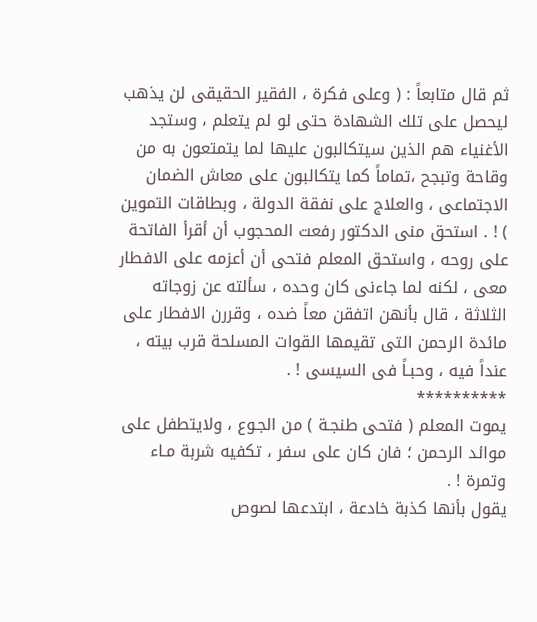ثم قال متابعاً : ( وعلى فكرة ، الفقير الحقيقى لن يذهب ليحصل على تلك الشهادة حتى لو لم يتعلم ، وستجد الأغنياء هم الذين سيتكالبون عليها لما يتمتعون به من وقاحة وتبجح ،تماماً كما يتكالبون على معاش الضمان الاجتماعى ، والعلاج على نفقة الدولة ، وبطاقات التموين ) ! . استحق منى الدكتور رفعت المحجوب أن أقرأ الفاتحة على روحه ، واستحق المعلم فتحى أن أعزمه على الافطار معى ، لكنه لما جاءنى كان وحده ، سألته عن زوجاته الثلاثة ، قال بأنهن اتفقن معاً ضده ، وقررن الافطار على مائدة الرحمن التى تقيمها القوات المسلحة قرب بيته ، عنداً فيه ، وحبـاً فى السيسى ! .
**********
يموت المعلم ( فتحى طنجـة ) من الجـوع ، ولايتطفل على موائد الرحمن ؛ فان كان على سفر ، تكفيه شربة مـاء وتمرة ! .
يقول بأنها كذبة خادعة ، ابتدعها لصوص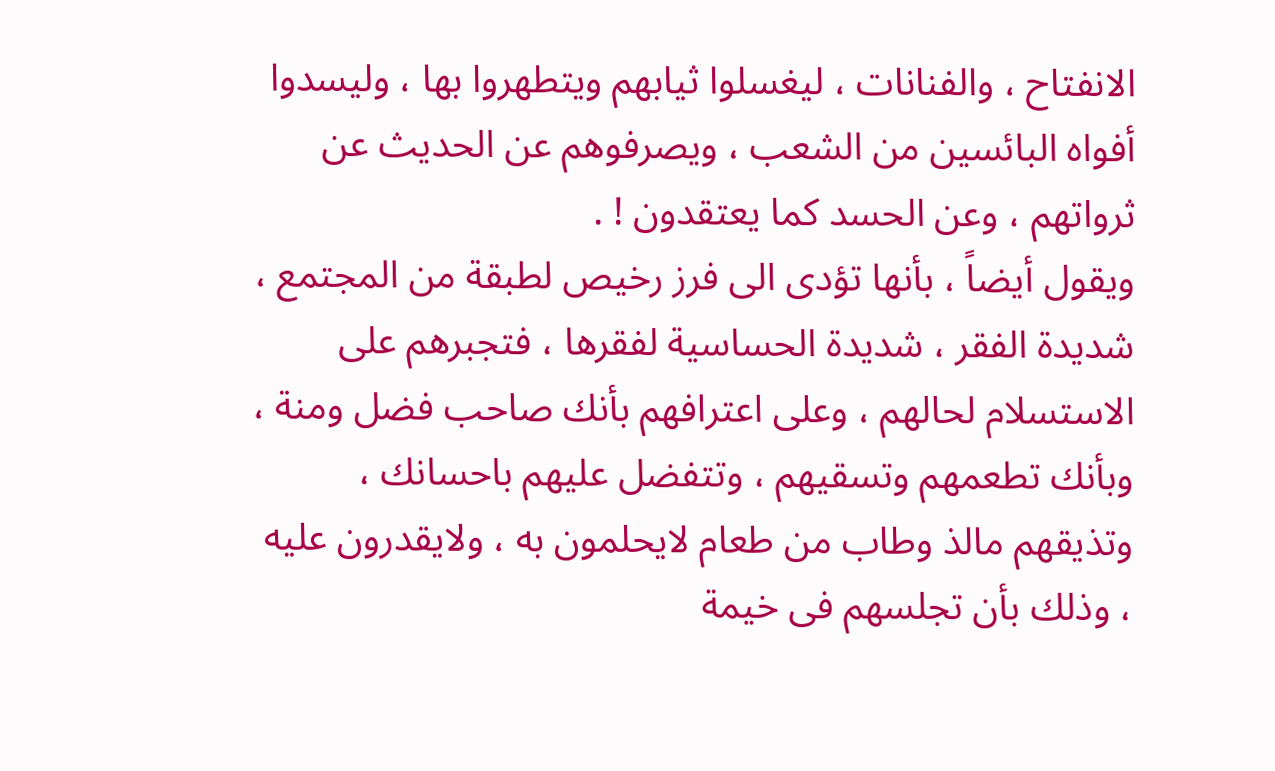الانفتاح ، والفنانات ، ليغسلوا ثيابهم ويتطهروا بها ، وليسدوا أفواه البائسين من الشعب ، ويصرفوهم عن الحديث عن ثرواتهم ، وعن الحسد كما يعتقدون ! .
ويقول أيضاً ، بأنها تؤدى الى فرز رخيص لطبقة من المجتمع ، شديدة الفقر ، شديدة الحساسية لفقرها ، فتجبرهم على الاستسلام لحالهم ، وعلى اعترافهم بأنك صاحب فضل ومنة ، وبأنك تطعمهم وتسقيهم ، وتتفضل عليهم باحسانك ، وتذيقهم مالذ وطاب من طعام لايحلمون به ، ولايقدرون عليه ، وذلك بأن تجلسهم فى خيمة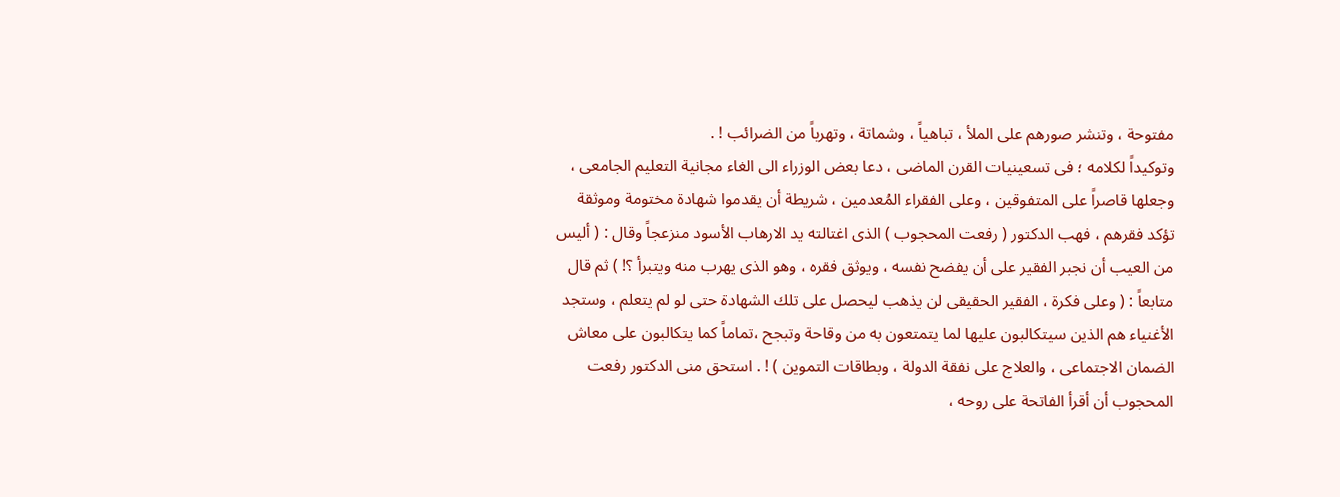مفتوحة ، وتنشر صورهم على الملأ ، تباهياً ، وشماتة ، وتهرباً من الضرائب ! .
وتوكيداً لكلامه ؛ فى تسعينيات القرن الماضى ، دعا بعض الوزراء الى الغاء مجانية التعليم الجامعى ، وجعلها قاصراً على المتفوقين ، وعلى الفقراء المُعدمين ، شريطة أن يقدموا شهادة مختومة وموثقة تؤكد فقرهم ، فهب الدكتور ( رفعت المحجوب ) الذى اغتالته يد الارهاب الأسود منزعجاً وقال : ( أليس من العيب أن نجبر الفقير على أن يفضح نفسه ، ويوثق فقره ، وهو الذى يهرب منه ويتبرأ ؟! ) ثم قال متابعاً : ( وعلى فكرة ، الفقير الحقيقى لن يذهب ليحصل على تلك الشهادة حتى لو لم يتعلم ، وستجد الأغنياء هم الذين سيتكالبون عليها لما يتمتعون به من وقاحة وتبجح ،تماماً كما يتكالبون على معاش الضمان الاجتماعى ، والعلاج على نفقة الدولة ، وبطاقات التموين ) ! . استحق منى الدكتور رفعت المحجوب أن أقرأ الفاتحة على روحه ،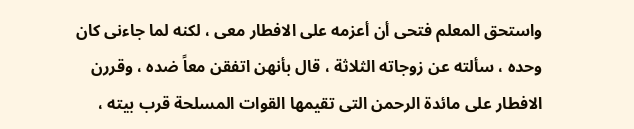واستحق المعلم فتحى أن أعزمه على الافطار معى ، لكنه لما جاءنى كان وحده ، سألته عن زوجاته الثلاثة ، قال بأنهن اتفقن معاً ضده ، وقررن الافطار على مائدة الرحمن التى تقيمها القوات المسلحة قرب بيته ،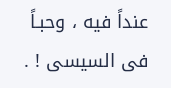عنداً فيه ، وحبـاً فى السيسى ! .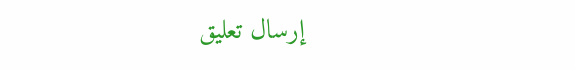إرسال تعليق